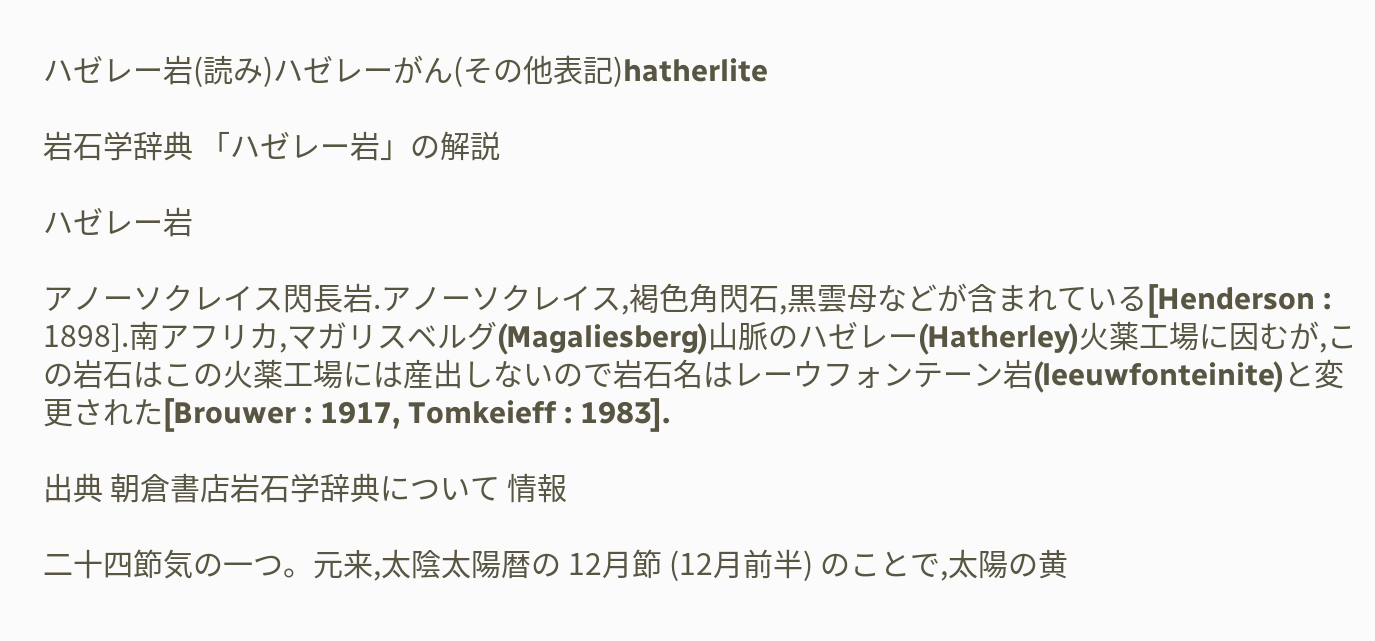ハゼレー岩(読み)ハゼレーがん(その他表記)hatherlite

岩石学辞典 「ハゼレー岩」の解説

ハゼレー岩

アノーソクレイス閃長岩.アノーソクレイス,褐色角閃石,黒雲母などが含まれている[Henderson : 1898].南アフリカ,マガリスベルグ(Magaliesberg)山脈のハゼレー(Hatherley)火薬工場に因むが,この岩石はこの火薬工場には産出しないので岩石名はレーウフォンテーン岩(leeuwfonteinite)と変更された[Brouwer : 1917, Tomkeieff : 1983].

出典 朝倉書店岩石学辞典について 情報

二十四節気の一つ。元来,太陰太陽暦の 12月節 (12月前半) のことで,太陽の黄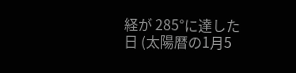経が 285°に達した日 (太陽暦の1月5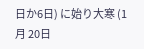日か6日) に始り大寒 (1月 20日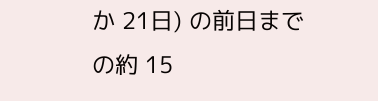か 21日) の前日までの約 15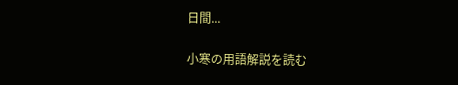日間...

小寒の用語解説を読む